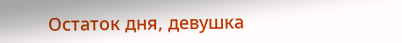Остаток дня, девушка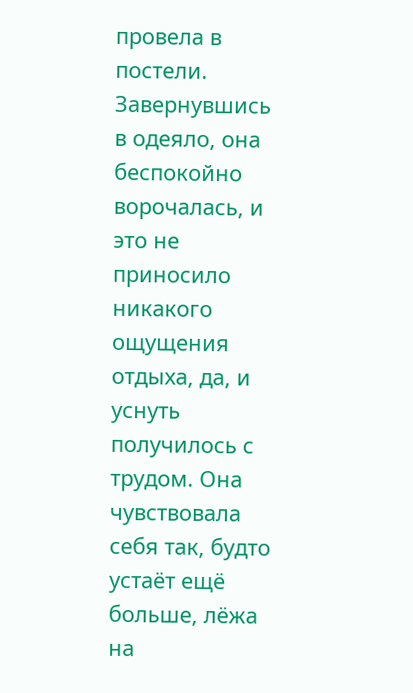провела в постели. Завернувшись в одеяло, она беспокойно ворочалась, и это не приносило никакого ощущения отдыха, да, и уснуть получилось с трудом. Она чувствовала себя так, будто устаёт ещё больше, лёжа на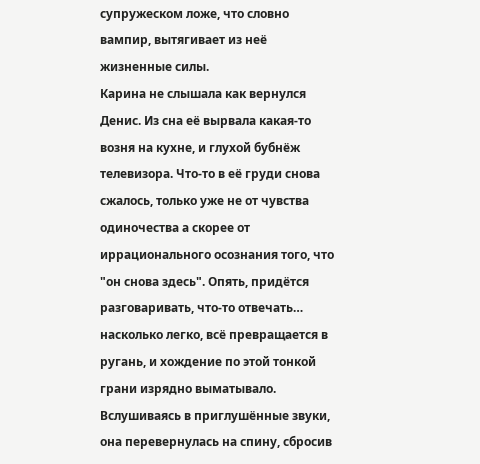супружеском ложе, что словно вампир, вытягивает из неё жизненные силы.
Карина не слышала как вернулся Денис. Из сна её вырвала какая-то возня на кухне, и глухой бубнёж телевизора. Что-то в её груди снова сжалось, только уже не от чувства одиночества а скорее от иррационального осознания того, что "он снова здесь". Опять, придётся разговаривать, что-то отвечать… насколько легко, всё превращается в ругань, и хождение по этой тонкой грани изрядно выматывало. Вслушиваясь в приглушённые звуки, она перевернулась на спину, сбросив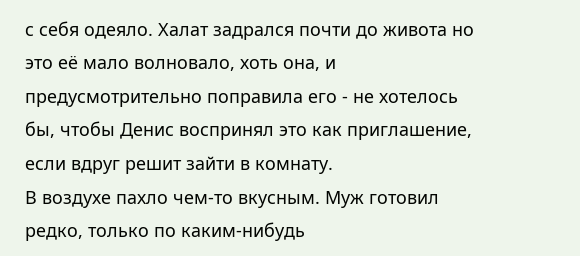с себя одеяло. Халат задрался почти до живота но это её мало волновало, хоть она, и предусмотрительно поправила его - не хотелось бы, чтобы Денис воспринял это как приглашение, если вдруг решит зайти в комнату.
В воздухе пахло чем-то вкусным. Муж готовил редко, только по каким-нибудь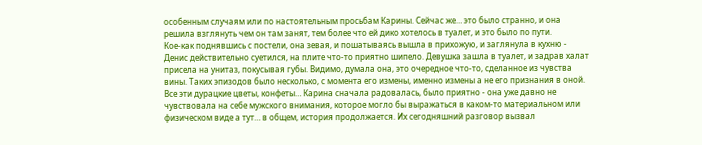особенным случаям или по настоятельным просьбам Карины. Сейчас же… это было странно, и она решила взглянуть чем он там занят, тем более что ей дико хотелось в туалет, и это было по пути.
Кое-как поднявшись с постели, она зевая, и пошатываясь вышла в прихожую, и заглянула в кухню - Денис действительно суетился, на плите что-то приятно шипело. Девушка зашла в туалет, и задрав халат присела на унитаз, покусывая губы. Видимо, думала она, это очередное что-то, сделанное из чувства вины. Таких эпизодов было несколько, с момента его измены, именно измены а не его признания в оной. Все эти дурацкие цветы, конфеты… Карина сначала радовалась, было приятно - она уже давно не чувствовала на себе мужского внимания, которое могло бы выражаться в каком-то материальном или физическом виде а тут… в общем, история продолжается. Их сегодняшний разговор вызвал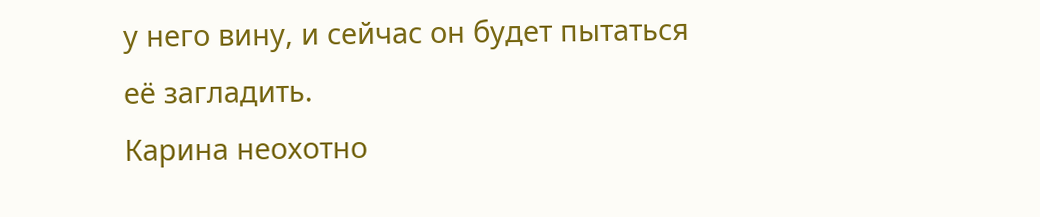у него вину, и сейчас он будет пытаться её загладить.
Карина неохотно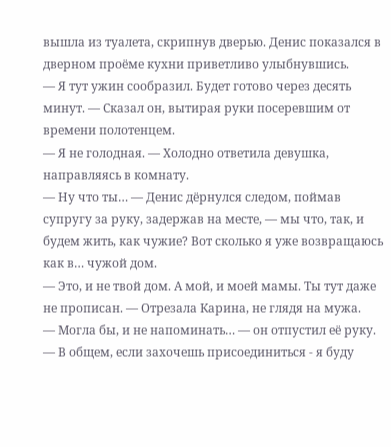вышла из туалета, скрипнув дверью. Денис показался в дверном проёме кухни приветливо улыбнувшись.
— Я тут ужин сообразил. Будет готово через десять минут. — Сказал он, вытирая руки посеревшим от времени полотенцем.
— Я не голодная. — Холодно ответила девушка, направляясь в комнату.
— Ну что ты… — Денис дёрнулся следом, поймав супругу за руку, задержав на месте, — мы что, так, и будем жить, как чужие? Вот сколько я уже возвращаюсь как в… чужой дом.
— Это, и не твой дом. А мой, и моей мамы. Ты тут даже не прописан. — Отрезала Карина, не глядя на мужа.
— Могла бы, и не напоминать… — он отпустил её руку. — В общем, если захочешь присоединиться - я буду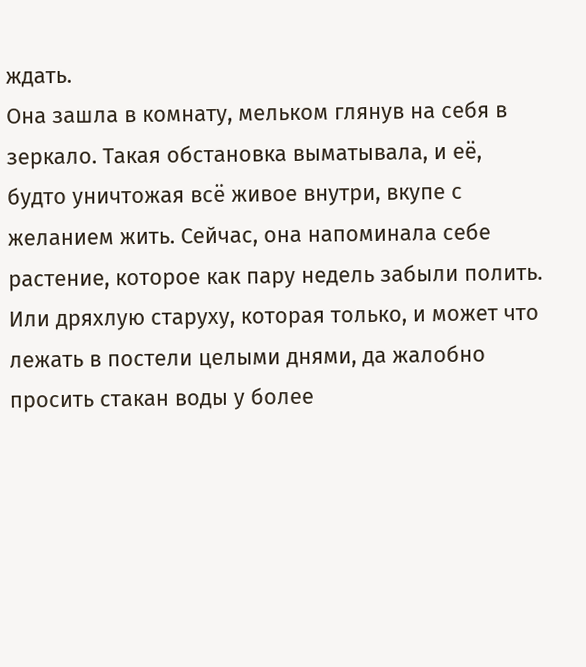ждать.
Она зашла в комнату, мельком глянув на себя в зеркало. Такая обстановка выматывала, и её, будто уничтожая всё живое внутри, вкупе с желанием жить. Сейчас, она напоминала себе растение, которое как пару недель забыли полить. Или дряхлую старуху, которая только, и может что лежать в постели целыми днями, да жалобно просить стакан воды у более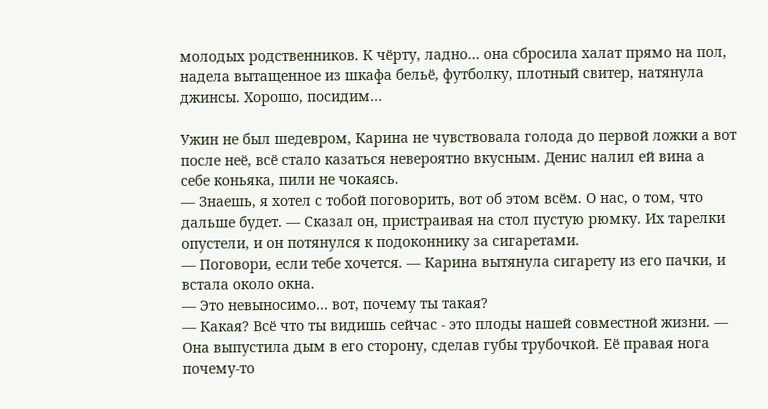молодых родственников. К чёрту, ладно… она сбросила халат прямо на пол, надела вытащенное из шкафа бельё, футболку, плотный свитер, натянула джинсы. Хорошо, посидим…

Ужин не был шедевром, Карина не чувствовала голода до первой ложки а вот после неё, всё стало казаться невероятно вкусным. Денис налил ей вина а себе коньяка, пили не чокаясь.
— Знаешь, я хотел с тобой поговорить, вот об этом всём. О нас, о том, что дальше будет. — Сказал он, пристраивая на стол пустую рюмку. Их тарелки опустели, и он потянулся к подоконнику за сигаретами.
— Поговори, если тебе хочется. — Карина вытянула сигарету из его пачки, и встала около окна.
— Это невыносимо… вот, почему ты такая?
— Какая? Всё что ты видишь сейчас - это плоды нашей совместной жизни. — Она выпустила дым в его сторону, сделав губы трубочкой. Её правая нога почему-то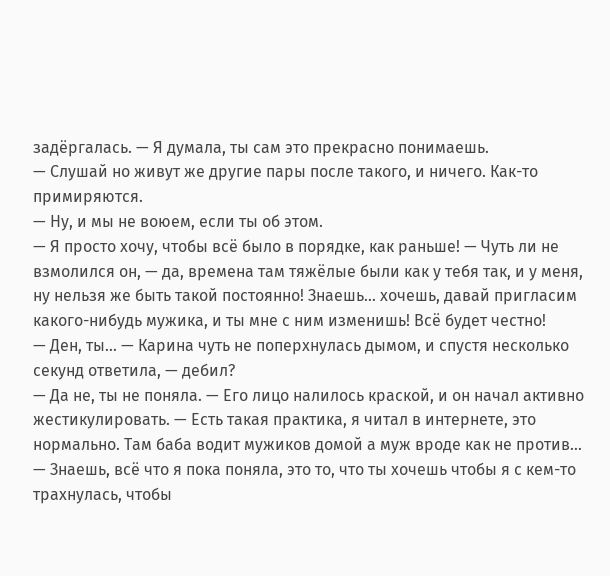задёргалась. — Я думала, ты сам это прекрасно понимаешь.
— Слушай но живут же другие пары после такого, и ничего. Как-то примиряются.
— Ну, и мы не воюем, если ты об этом.
— Я просто хочу, чтобы всё было в порядке, как раньше! — Чуть ли не взмолился он, — да, времена там тяжёлые были как у тебя так, и у меня, ну нельзя же быть такой постоянно! Знаешь… хочешь, давай пригласим какого-нибудь мужика, и ты мне с ним изменишь! Всё будет честно!
— Ден, ты… — Карина чуть не поперхнулась дымом, и спустя несколько секунд ответила, — дебил?
— Да не, ты не поняла. — Его лицо налилось краской, и он начал активно жестикулировать. — Есть такая практика, я читал в интернете, это нормально. Там баба водит мужиков домой а муж вроде как не против…
— Знаешь, всё что я пока поняла, это то, что ты хочешь чтобы я с кем-то трахнулась, чтобы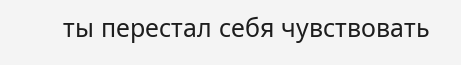ты перестал себя чувствовать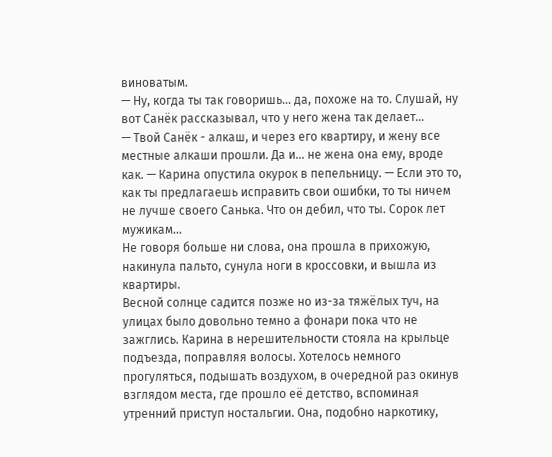виноватым.
— Ну, когда ты так говоришь… да, похоже на то. Слушай, ну вот Санёк рассказывал, что у него жена так делает…
— Твой Санёк - алкаш, и через его квартиру, и жену все местные алкаши прошли. Да и… не жена она ему, вроде как. — Карина опустила окурок в пепельницу. — Если это то, как ты предлагаешь исправить свои ошибки, то ты ничем не лучше своего Санька. Что он дебил, что ты. Сорок лет мужикам…
Не говоря больше ни слова, она прошла в прихожую, накинула пальто, сунула ноги в кроссовки, и вышла из квартиры.
Весной солнце садится позже но из-за тяжёлых туч, на улицах было довольно темно а фонари пока что не зажглись. Карина в нерешительности стояла на крыльце подъезда, поправляя волосы. Хотелось немного прогуляться, подышать воздухом, в очередной раз окинув взглядом места, где прошло её детство, вспоминая утренний приступ ностальгии. Она, подобно наркотику,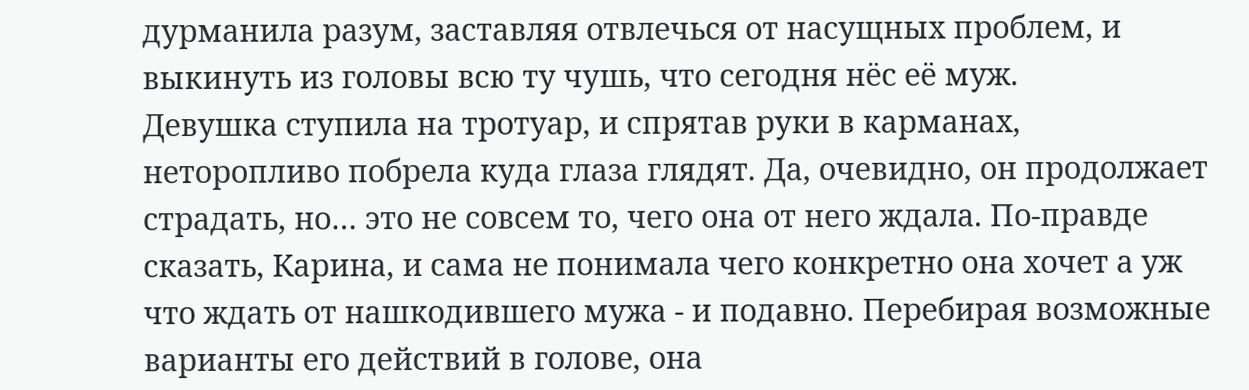дурманила разум, заставляя отвлечься от насущных проблем, и выкинуть из головы всю ту чушь, что сегодня нёс её муж.
Девушка ступила на тротуар, и спрятав руки в карманах, неторопливо побрела куда глаза глядят. Да, очевидно, он продолжает страдать, но… это не совсем то, чего она от него ждала. По-правде сказать, Карина, и сама не понимала чего конкретно она хочет а уж что ждать от нашкодившего мужа - и подавно. Перебирая возможные варианты его действий в голове, она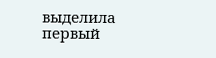выделила первый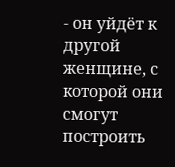- он уйдёт к другой женщине, с которой они смогут построить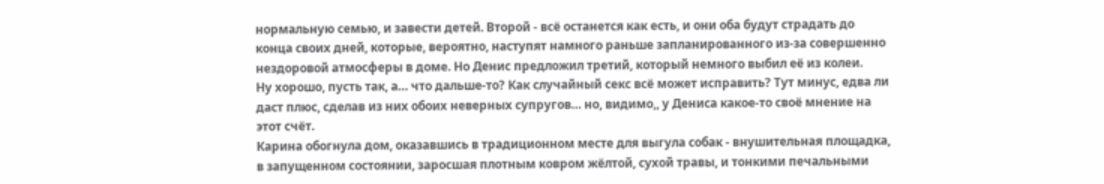нормальную семью, и завести детей. Второй - всё останется как есть, и они оба будут страдать до конца своих дней, которые, вероятно, наступят намного раньше запланированного из-за совершенно нездоровой атмосферы в доме. Но Денис предложил третий, который немного выбил её из колеи.
Ну хорошо, пусть так, а… что дальше-то? Как случайный секс всё может исправить? Тут минус, едва ли даст плюс, сделав из них обоих неверных супругов… но, видимо,, у Дениса какое-то своё мнение на этот счёт.
Карина обогнула дом, оказавшись в традиционном месте для выгула собак - внушительная площадка, в запущенном состоянии, заросшая плотным ковром жёлтой, сухой травы, и тонкими печальными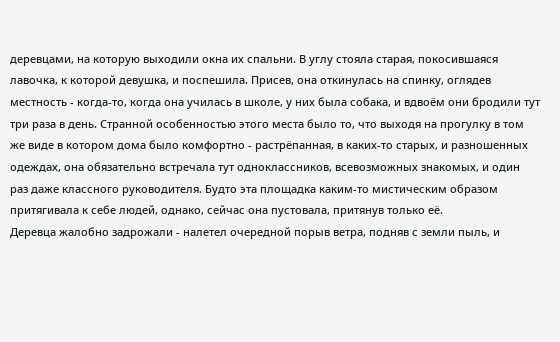деревцами, на которую выходили окна их спальни. В углу стояла старая, покосившаяся лавочка, к которой девушка, и поспешила. Присев, она откинулась на спинку, оглядев местность - когда-то, когда она училась в школе, у них была собака, и вдвоём они бродили тут три раза в день. Странной особенностью этого места было то, что выходя на прогулку в том же виде в котором дома было комфортно - растрёпанная, в каких-то старых, и разношенных одеждах, она обязательно встречала тут одноклассников, всевозможных знакомых, и один раз даже классного руководителя. Будто эта площадка каким-то мистическим образом притягивала к себе людей, однако, сейчас она пустовала, притянув только её.
Деревца жалобно задрожали - налетел очередной порыв ветра, подняв с земли пыль, и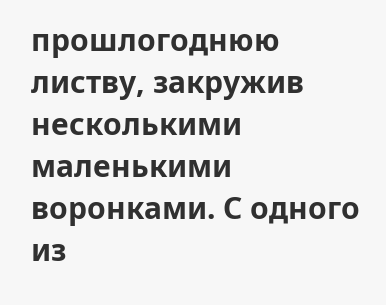прошлогоднюю листву, закружив несколькими маленькими воронками. С одного из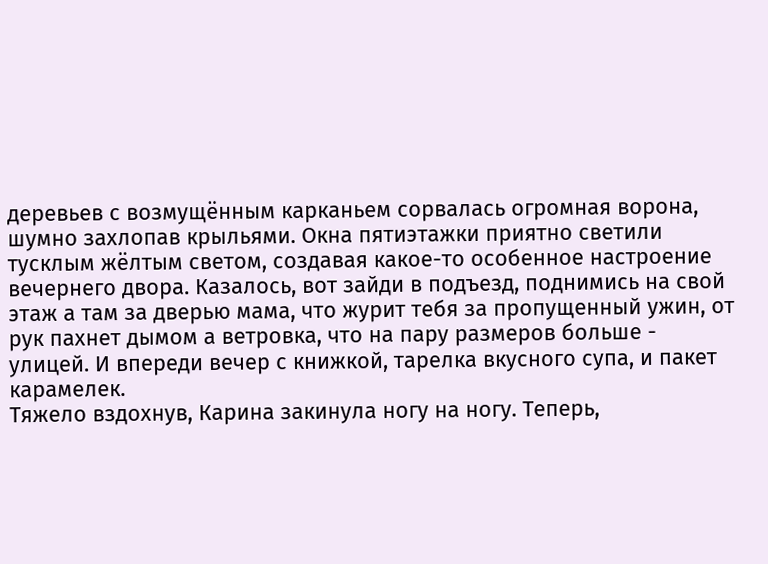деревьев с возмущённым карканьем сорвалась огромная ворона, шумно захлопав крыльями. Окна пятиэтажки приятно светили тусклым жёлтым светом, создавая какое-то особенное настроение вечернего двора. Казалось, вот зайди в подъезд, поднимись на свой этаж а там за дверью мама, что журит тебя за пропущенный ужин, от рук пахнет дымом а ветровка, что на пару размеров больше - улицей. И впереди вечер с книжкой, тарелка вкусного супа, и пакет карамелек.
Тяжело вздохнув, Карина закинула ногу на ногу. Теперь,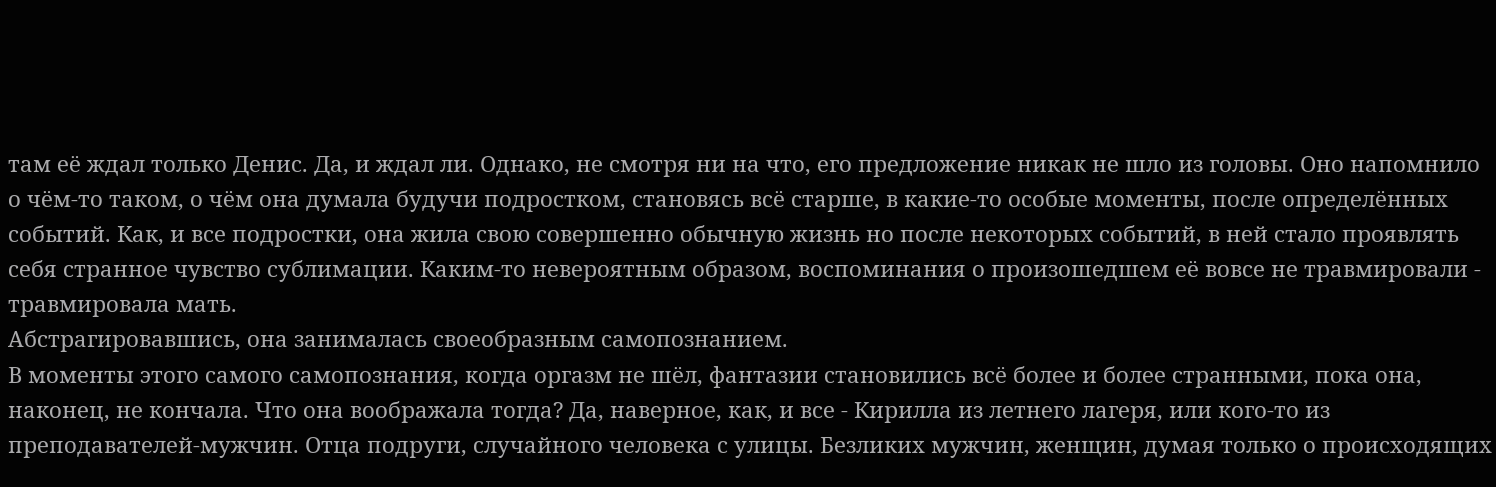там её ждал только Денис. Да, и ждал ли. Однако, не смотря ни на что, его предложение никак не шло из головы. Оно напомнило о чём-то таком, о чём она думала будучи подростком, становясь всё старше, в какие-то особые моменты, после определённых событий. Как, и все подростки, она жила свою совершенно обычную жизнь но после некоторых событий, в ней стало проявлять себя странное чувство сублимации. Каким-то невероятным образом, воспоминания о произошедшем её вовсе не травмировали - травмировала мать.
Абстрагировавшись, она занималась своеобразным самопознанием.
В моменты этого самого самопознания, когда оргазм не шёл, фантазии становились всё более и более странными, пока она, наконец, не кончала. Что она воображала тогда? Да, наверное, как, и все - Кирилла из летнего лагеря, или кого-то из преподавателей-мужчин. Отца подруги, случайного человека с улицы. Безликих мужчин, женщин, думая только о происходящих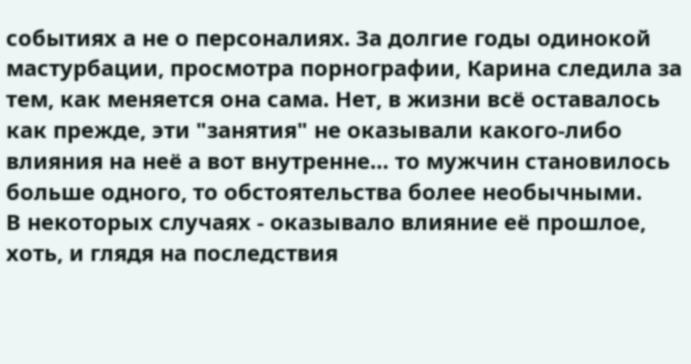событиях а не о персоналиях. За долгие годы одинокой мастурбации, просмотра порнографии, Карина следила за тем, как меняется она сама. Нет, в жизни всё оставалось как прежде, эти "занятия" не оказывали какого-либо влияния на неё а вот внутренне… то мужчин становилось больше одного, то обстоятельства более необычными.
В некоторых случаях - оказывало влияние её прошлое, хоть, и глядя на последствия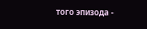того эпизода -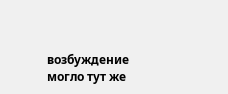возбуждение могло тут же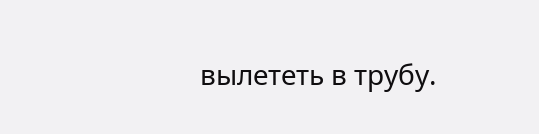вылететь в трубу.